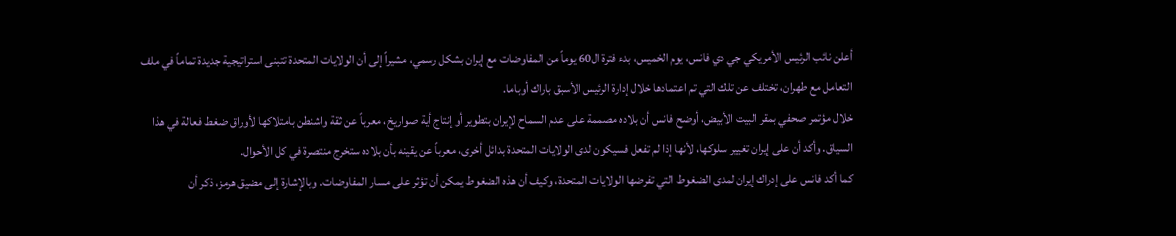أعلن نائب الرئيس الأمريكي جي دي فانس، يوم الخميس، بدء فترة ال60 يوماً من المفاوضات مع إيران بشكل رسمي، مشيراً إلى أن الولايات المتحدة تتبنى استراتيجية جديدة تماماً في ملف التعامل مع طهران، تختلف عن تلك التي تم اعتمادها خلال إدارة الرئيس الأسبق باراك أوباما.
خلال مؤتمر صحفي بمقر البيت الأبيض، أوضح فانس أن بلاده مصممة على عدم السماح لإيران بتطوير أو إنتاج أية صواريخ، معرباً عن ثقة واشنطن بامتلاكها لأوراق ضغط فعالة في هذا السياق. وأكد أن على إيران تغيير سلوكها، لأنها إذا لم تفعل فسيكون لدى الولايات المتحدة بدائل أخرى، معرباً عن يقينه بأن بلاده ستخرج منتصرة في كل الأحوال.
كما أكد فانس على إدراك إيران لمدى الضغوط التي تفرضها الولايات المتحدة، وكيف أن هذه الضغوط يمكن أن تؤثر على مسار المفاوضات. وبالإشارة إلى مضيق هرمز، ذكر أن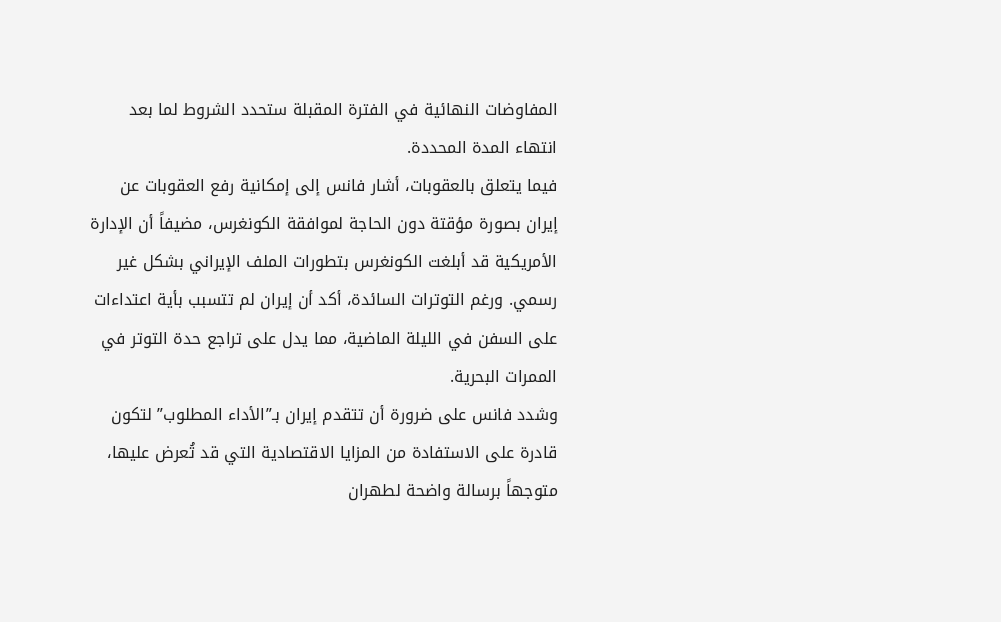المفاوضات النهائية في الفترة المقبلة ستحدد الشروط لما بعد انتهاء المدة المحددة.
فيما يتعلق بالعقوبات، أشار فانس إلى إمكانية رفع العقوبات عن إيران بصورة مؤقتة دون الحاجة لموافقة الكونغرس، مضيفاً أن الإدارة الأمريكية قد أبلغت الكونغرس بتطورات الملف الإيراني بشكل غير رسمي. ورغم التوترات السائدة، أكد أن إيران لم تتسبب بأية اعتداءات على السفن في الليلة الماضية، مما يدل على تراجع حدة التوتر في الممرات البحرية.
وشدد فانس على ضرورة أن تتقدم إيران بـ”الأداء المطلوب” لتكون قادرة على الاستفادة من المزايا الاقتصادية التي قد تُعرض عليها، متوجهاً برسالة واضحة لطهران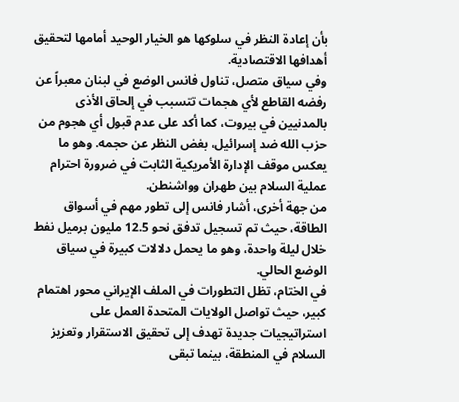بأن إعادة النظر في سلوكها هو الخيار الوحيد أمامها لتحقيق أهدافها الاقتصادية.
وفي سياق متصل، تناول فانس الوضع في لبنان معبراً عن رفضه القاطع لأي هجمات تتسبب في إلحاق الأذى بالمدنيين في بيروت، كما أكد على عدم قبول أي هجوم من حزب الله ضد إسرائيل، بغض النظر عن حجمه. وهو ما يعكس موقف الإدارة الأمريكية الثابت في ضرورة احترام عملية السلام بين طهران وواشنطن.
من جهة أخرى، أشار فانس إلى تطور مهم في أسواق الطاقة، حيث تم تسجيل تدفق نحو 12.5 مليون برميل نفط خلال ليلة واحدة، وهو ما يحمل دلالات كبيرة في سياق الوضع الحالي.
في الختام، تظل التطورات في الملف الإيراني محور اهتمام كبير، حيث تواصل الولايات المتحدة العمل على استراتيجيات جديدة تهدف إلى تحقيق الاستقرار وتعزيز السلام في المنطقة، بينما تبقى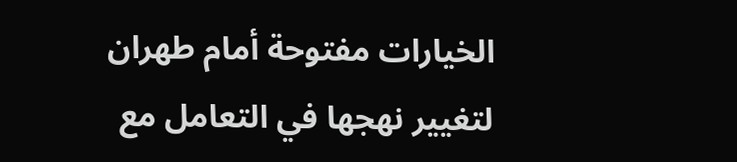الخيارات مفتوحة أمام طهران لتغيير نهجها في التعامل مع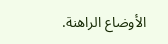الأوضاع الراهنة.